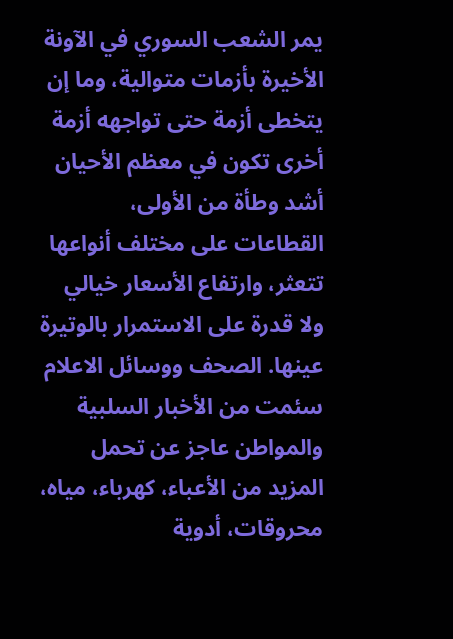يمر الشعب السوري في الآونة الأخيرة بأزمات متوالية، وما إن يتخطى أزمة حتى تواجهه أزمة أخرى تكون في معظم الأحيان أشد وطأة من الأولى، القطاعات على مختلف أنواعها تتعثر، وارتفاع الأسعار خيالي ولا قدرة على الاستمرار بالوتيرة عينها. الصحف ووسائل الاعلام سئمت من الأخبار السلبية والمواطن عاجز عن تحمل المزيد من الأعباء، كهرباء، مياه، محروقات، أدوية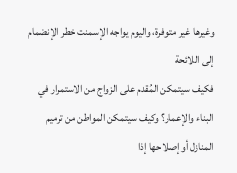وغيرها غير متوفرة، واليوم يواجه الإسمنت خطر الإنضمام إلى اللائحة
فكيف سيتمكن المُقدم على الزواج من الاستمرار في البناء والإعمار؟ وكيف سيتمكن المواطن من ترميم المنازل أو إصلاحها إذا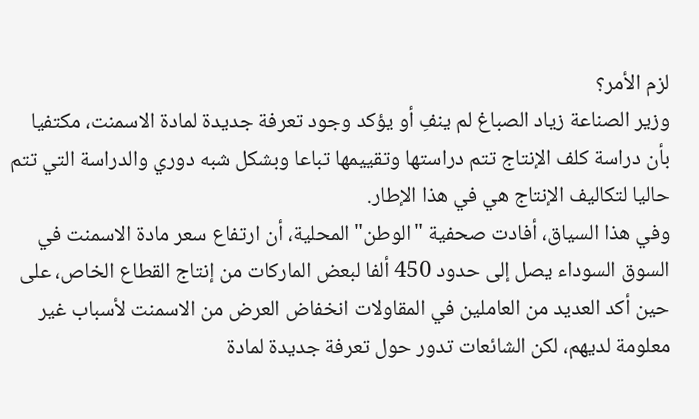لزم الأمر؟
وزير الصناعة زياد الصباغ لم ينفِ أو يؤكد وجود تعرفة جديدة لمادة الاسمنت، مكتفيا بأن دراسة كلف الإنتاج تتم دراستها وتقييمها تباعا وبشكل شبه دوري والدراسة التي تتم حاليا لتكاليف الإنتاج هي في هذا الإطار.
وفي هذا السياق، أفادت صحفية "الوطن" المحلية، أن ارتفاع سعر مادة الاسمنت في السوق السوداء يصل إلى حدود 450 ألفا لبعض الماركات من إنتاج القطاع الخاص، على حين أكد العديد من العاملين في المقاولات انخفاض العرض من الاسمنت لأسباب غير معلومة لديهم، لكن الشائعات تدور حول تعرفة جديدة لمادة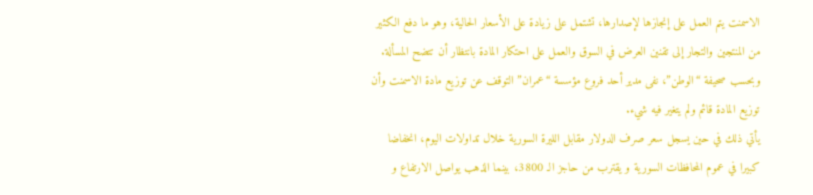الاسمنت يتم العمل على إنجازها لإصدارها، تشتمل على زيادة على الأسعار الحالية، وهو ما دفع الكثير من المنتجين والتجار إلى تقنين العرض في السوق والعمل على احتكار المادة بانتظار أن تتضح المسألة.
وبحسب صحيفة “الوطن”، نفى مدير أحد فروع مؤسسة “عمران” التوقف عن توزيع مادة الاسمنت وأن توزيع المادة قائم ولم يتغير فيه شيء.
يأتي ذلك في حين يسجل سعر صرف الدولار مقابل الليرة السورية خلال تداولات اليوم، انخفاضا كبيرا في عموم المحافظات السورية و يقترب من حاجز الـ 3800، بينما الذهب يواصل الارتفاع و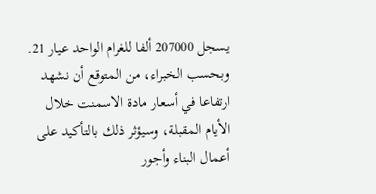يسجل 207000 ألفا للغرام الواحد عيار 21.
وبحسب الخبراء، من المتوقع أن نشهد ارتفاعا في أسعار مادة الاسمنت خلال الأيام المقبلة، وسيؤثر ذلك بالتأكيد على أعمال البناء وأجور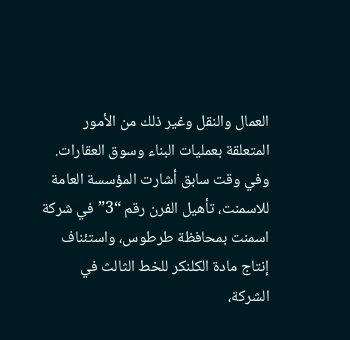العمال والنقل وغير ذلك من الأمور المتعلقة بعمليات البناء وسوق العقارات.
وفي وقت سابق أشارت المؤسسة العامة للاسمنت، تأهيل الفرن رقم “3” في شركة اسمنت بمحافظة طرطوس، واستئناف إنتاج مادة الكلنكر للخط الثالث في الشركة،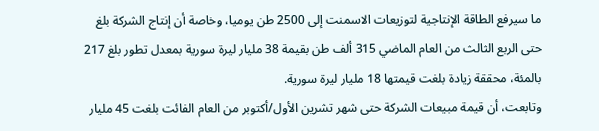ما سيرفع الطاقة الإنتاجية لتوزيعات الاسمنت إلى 2500 طن يوميا، وخاصة أن إنتاج الشركة بلغ حتى الربع الثالث من العام الماضي 315 ألف طن بقيمة 38 مليار ليرة سورية بمعدل تطور بلغ 217 بالمئة، محققة زيادة بلغت قيمتها 18 مليار ليرة سورية.
وتابعت، أن قيمة مبيعات الشركة حتى شهر تشرين الأول/أكتوبر من العام الفائت بلغت 45 مليار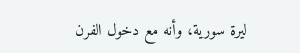ليرة سورية، وأنه مع دخول الفرن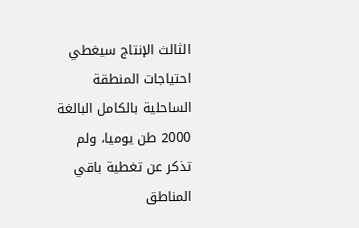الثالث الإنتاج سيغطي احتياجات المنطقة الساحلية بالكامل البالغة 2000 طن يوميا، ولم تذكر عن تغطية باقي المناطق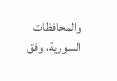والمحافظات السورية، وفق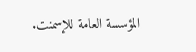المؤسسة العامة للإسمنت.